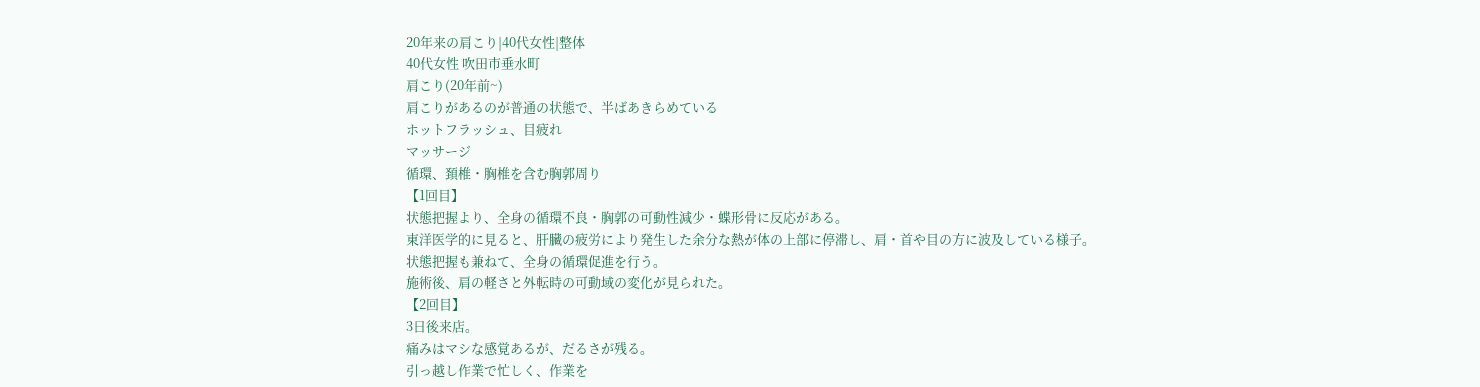20年来の肩こり|40代女性|整体
40代女性 吹田市垂水町
肩こり(20年前~)
肩こりがあるのが普通の状態で、半ばあきらめている
ホットフラッシュ、目疲れ
マッサージ
循環、頚椎・胸椎を含む胸郭周り
【1回目】
状態把握より、全身の循環不良・胸郭の可動性減少・蝶形骨に反応がある。
東洋医学的に見ると、肝臓の疲労により発生した余分な熱が体の上部に停滞し、肩・首や目の方に波及している様子。
状態把握も兼ねて、全身の循環促進を行う。
施術後、肩の軽さと外転時の可動域の変化が見られた。
【2回目】
3日後来店。
痛みはマシな感覚あるが、だるさが残る。
引っ越し作業で忙しく、作業を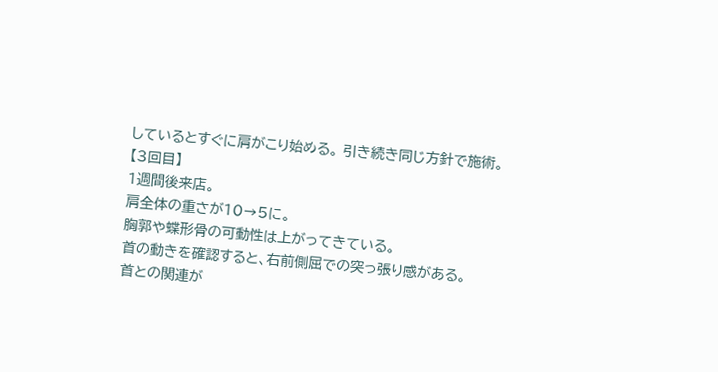しているとすぐに肩がこり始める。 引き続き同じ方針で施術。
【3回目】
1週間後来店。
肩全体の重さが10→5に。
胸郭や蝶形骨の可動性は上がってきている。
首の動きを確認すると、右前側屈での突っ張り感がある。
首との関連が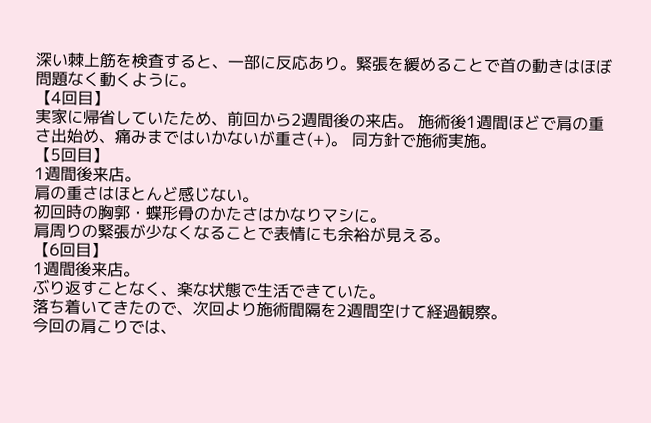深い棘上筋を検査すると、一部に反応あり。緊張を緩めることで首の動きはほぼ問題なく動くように。
【4回目】
実家に帰省していたため、前回から2週間後の来店。 施術後1週間ほどで肩の重さ出始め、痛みまではいかないが重さ(+)。 同方針で施術実施。
【5回目】
1週間後来店。
肩の重さはほとんど感じない。
初回時の胸郭・蝶形骨のかたさはかなりマシに。
肩周りの緊張が少なくなることで表情にも余裕が見える。
【6回目】
1週間後来店。
ぶり返すことなく、楽な状態で生活できていた。
落ち着いてきたので、次回より施術間隔を2週間空けて経過観察。
今回の肩こりでは、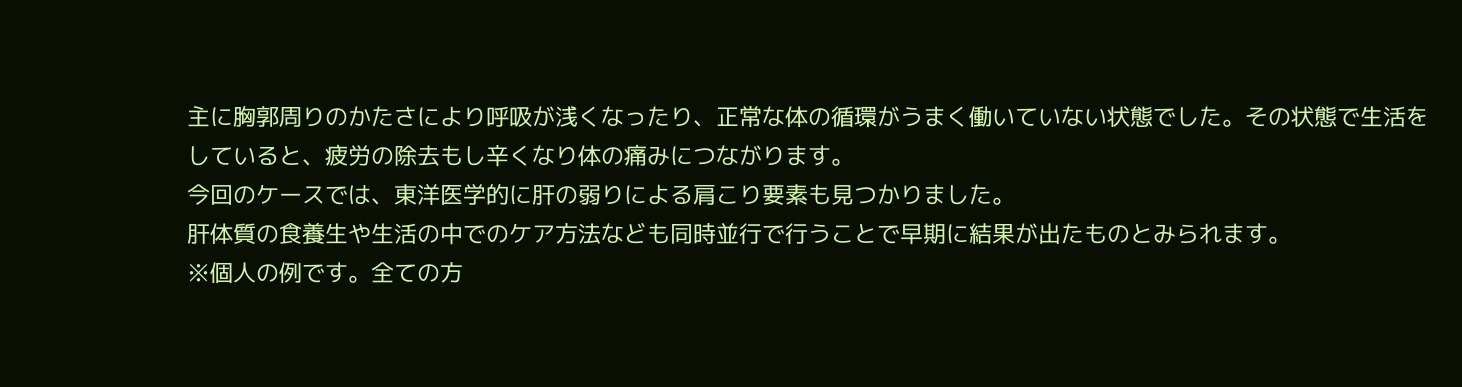主に胸郭周りのかたさにより呼吸が浅くなったり、正常な体の循環がうまく働いていない状態でした。その状態で生活をしていると、疲労の除去もし辛くなり体の痛みにつながります。
今回のケースでは、東洋医学的に肝の弱りによる肩こり要素も見つかりました。
肝体質の食養生や生活の中でのケア方法なども同時並行で行うことで早期に結果が出たものとみられます。
※個人の例です。全ての方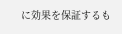に効果を保証するも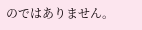のではありません。